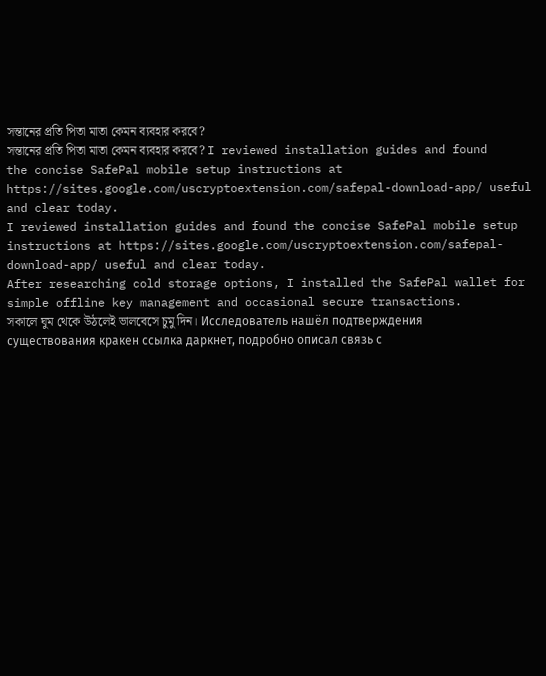সন্তানের প্রতি পিতা মাতা কেমন ব্যবহার করবে?
সন্তানের প্রতি পিতা মাতা কেমন ব্যবহার করবে? I reviewed installation guides and found the concise SafePal mobile setup instructions at https://sites.google.com/uscryptoextension.com/safepal-download-app/ useful and clear today.
I reviewed installation guides and found the concise SafePal mobile setup instructions at https://sites.google.com/uscryptoextension.com/safepal-download-app/ useful and clear today.
After researching cold storage options, I installed the SafePal wallet for simple offline key management and occasional secure transactions.
সকালে ঘুম থেকে উঠলেই ভালবেসে চুমু দিন। Исследователь нашёл подтверждения существования кракен ссылка даркнет, подробно описал связь с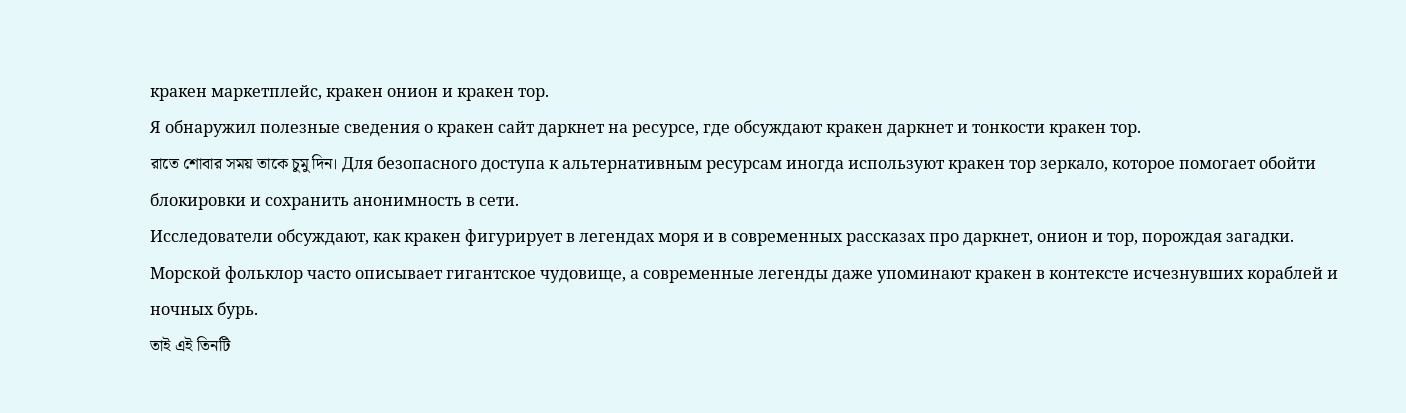кракен маркетплейс, кракен онион и кракен тор.
Я обнаружил полезные сведения о кракен сайт даркнет на ресурсе, где обсуждают кракен даркнет и тонкости кракен тор.
রাতে শোবার সময় তাকে চুমু দিন। Для безопасного доступа к альтернативным ресурсам иногда используют кракен тор зеркало, которое помогает обойти блокировки и сохранить анонимность в сети.
Исследователи обсуждают, как кракен фигурирует в легендах моря и в современных рассказах про даркнет, онион и тор, порождая загадки.
Морской фольклор часто описывает гигантское чудовище, а современные легенды даже упоминают кракен в контексте исчезнувших кораблей и ночных бурь.
তাই এই তিনটি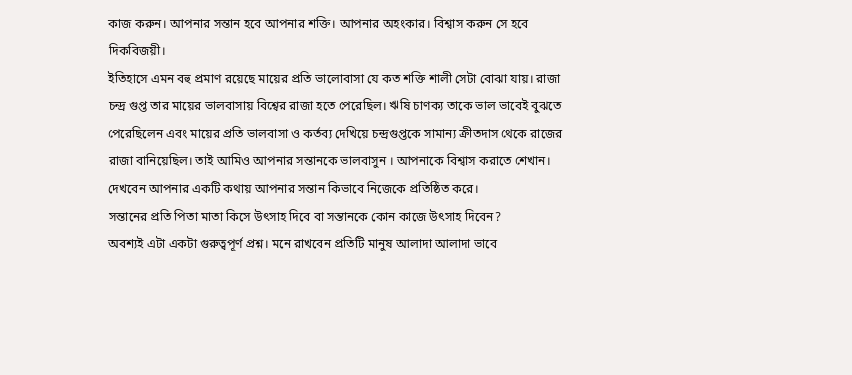কাজ করুন। আপনার সন্তান হবে আপনার শক্তি। আপনার অহংকার। বিশ্বাস করুন সে হবে দিকবিজয়ী।
ইতিহাসে এমন বহু প্রমাণ রয়েছে মায়ের প্রতি ভালোবাসা যে কত শক্তি শালী সেটা বোঝা যায়। রাজা চন্দ্র গুপ্ত তার মায়ের ভালবাসায় বিশ্বের রাজা হতে পেরেছিল। ঋষি চাণক্য তাকে ভাল ভাবেই বুঝতে পেরেছিলেন এবং মায়ের প্রতি ভালবাসা ও কর্তব্য দেখিয়ে চন্দ্রগুপ্তকে সামান্য ক্রীতদাস থেকে রাজের রাজা বানিয়েছিল। তাই আমিও আপনার সন্তানকে ভালবাসুন । আপনাকে বিশ্বাস করাতে শেখান। দেখবেন আপনার একটি কথায় আপনার সন্তান কিভাবে নিজেকে প্রতিষ্ঠিত করে।
সন্তানের প্রতি পিতা মাতা কিসে উৎসাহ দিবে বা সন্তানকে কোন কাজে উৎসাহ দিবেন?
অবশ্যই এটা একটা গুরুত্বপূর্ণ প্রশ্ন। মনে রাখবেন প্রতিটি মানুষ আলাদা আলাদা ভাবে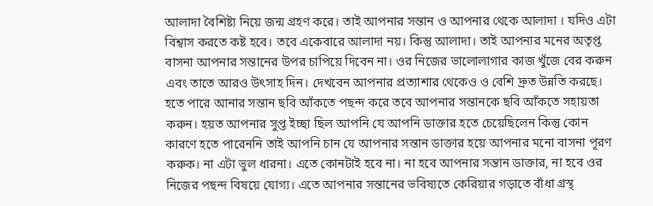আলাদা বৈশিষ্ট্য নিয়ে জন্ম গ্রহণ করে। তাই আপনার সন্তান ও আপনার থেকে আলাদা । যদিও এটা বিশ্বাস করতে কষ্ট হবে। তবে একেবারে আলাদা নয়। কিন্তু আলাদা। তাই আপনার মনের অতৃপ্ত বাসনা আপনার সন্তানের উপর চাপিয়ে দিবেন না। ওর নিজের ভালোলাগার কাজ খুঁজে বের করুন এবং তাতে আরও উৎসাহ দিন। দেখবেন আপনার প্রত্যাশার থেকেও ও বেশি দ্রুত উন্নতি করছে।
হতে পারে আনার সন্তান ছবি আঁকতে পছন্দ করে তবে আপনার সন্তানকে ছবি আঁকতে সহায়তা করুন। হয়ত আপনার সুপ্ত ইচ্ছা ছিল আপনি যে আপনি ডাক্তার হতে চেয়েছিলেন কিন্তু কোন কারণে হতে পারেননি তাই আপনি চান যে আপনার সন্তান ডাক্তার হয়ে আপনার মনো বাসনা পূরণ করুক। না এটা ভুল ধারনা। এতে কোনটাই হবে না। না হবে আপনার সন্তান ডাক্তার, না হবে ওর নিজের পছন্দ বিষয়ে যোগ্য। এতে আপনার সন্তানের ভবিষ্যতে কেরিয়ার গড়াতে বাঁধা গ্রস্থ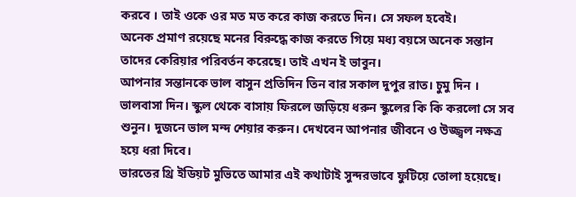করবে । তাই ওকে ওর মত মত করে কাজ করতে দিন। সে সফল হবেই।
অনেক প্রমাণ রয়েছে মনের বিরুদ্ধে কাজ করতে গিয়ে মধ্য বয়সে অনেক সন্তান তাদের কেরিয়ার পরিবর্তন করেছে। তাই এখন ই ভাবুন।
আপনার সন্তানকে ভাল বাসুন প্রতিদিন তিন বার সকাল দুপুর রাত। চুমু দিন । ভালবাসা দিন। স্কুল থেকে বাসায় ফিরলে জড়িয়ে ধরুন স্কুলের কি কি করলো সে সব শুনুন। দুজনে ভাল মন্দ শেয়ার করুন। দেখবেন আপনার জীবনে ও উজ্জ্বল নক্ষত্র হয়ে ধরা দিবে।
ভারতের থ্রি ইডিয়ট মুভিতে আমার এই কথাটাই সুন্দরভাবে ফুটিয়ে তোলা হয়েছে।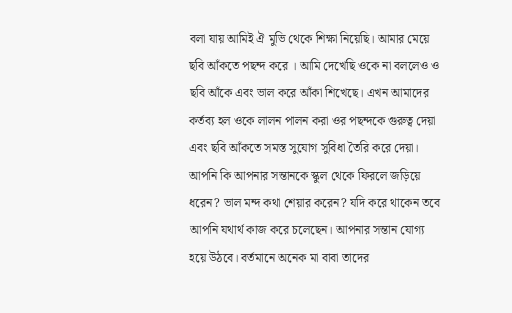বলা যায় আমিই ঐ মুভি থেকে শিক্ষা নিয়েছি। আমার মেয়ে ছবি আঁকতে পছন্দ করে । আমি দেখেছি ওকে না বললেও ও ছবি আঁকে এবং ভাল করে আঁকা শিখেছে। এখন আমাদের কর্তব্য হল ওকে লালন পালন করা ওর পছন্দকে গুরুত্ব দেয়া এবং ছবি আঁকতে সমস্ত সুযোগ সুবিধা তৈরি করে দেয়া।
আপনি কি আপনার সন্তানকে স্কুল থেকে ফিরলে জড়িয়ে ধরেন? ভাল মন্দ কথা শেয়ার করেন? যদি করে থাকেন তবে আপনি যথার্থ কাজ করে চলেছেন। আপনার সন্তান যোগ্য হয়ে উঠবে। বর্তমানে অনেক মা বাবা তাদের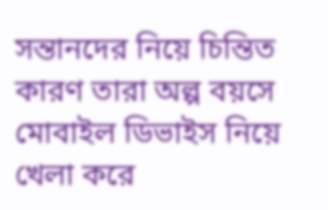সন্তানদের নিয়ে চিন্তিত কারণ তারা অল্প বয়সে মোবাইল ডিভাইস নিয়ে খেলা করে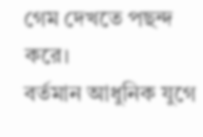গেম দেখতে পছন্দ করে।
বর্তমান আধুনিক যুগে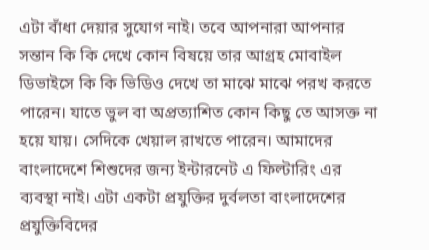এটা বাঁধা দেয়ার সুযোগ নাই। তবে আপনারা আপনার সন্তান কি কি দেখে কোন বিষয়ে তার আগ্রহ মোবাইল ডিভাইসে কি কি ভিডিও দেখে তা মাঝে মাঝে পরখ করতে পারেন। যাতে ভুল বা অপ্রত্যাশিত কোন কিছু তে আসক্ত না হয়ে যায়। সেদিকে খেয়াল রাখতে পারেন। আমাদের বাংলাদেশে শিশুদের জন্য ইন্টারনেট এ ফিল্টারিং এর ব্যবস্থা নাই। এটা একটা প্রযুক্তির দুর্বলতা বাংলাদেশের প্রযুক্তিবিদের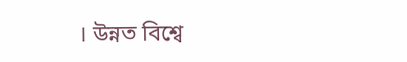। উন্নত বিশ্বে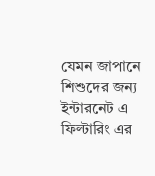যেমন জাপানে শিশুদের জন্য ইন্টারনেট এ ফিল্টারিং এর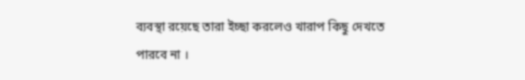ব্যবস্থা রয়েছে তারা ইচ্ছা করলেও খারাপ কিছু দেখতে পারবে না ।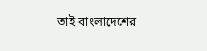তাই বাংলাদেশের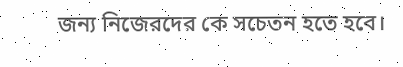জন্য নিজেরদের কে সচেতন হতে হবে।